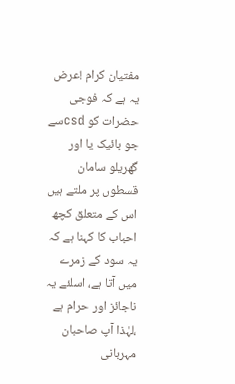مفتیان کرام !عرض یہ ہے کہ فوجی حضرات کو csdسے جو بائیک یا اور گھریلو سامان قسطوں پر ملتے ہیں اس کے متعلق کچھ احباب کا کہنا ہے کہ یہ سود کے زمرے میں آتا ہے، اسلئے یہ ناجائز اور حرام ہے ،لہٰذا آپ صاحبان مہربانی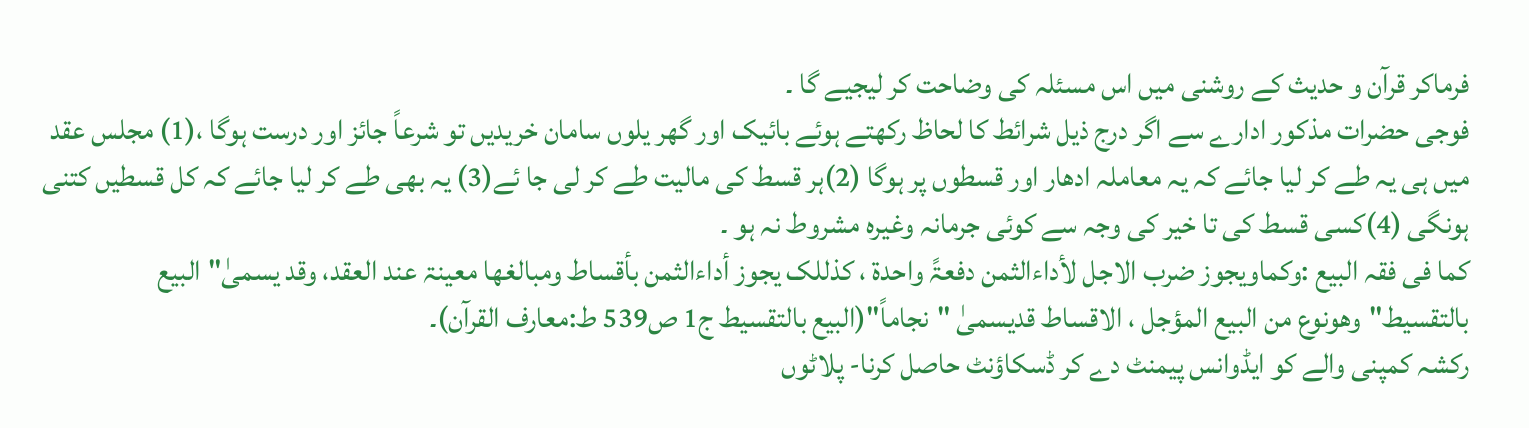فرماکر قرآن و حدیث کے روشنی میں اس مسئلہ کی وضاحت کر لیجیے گا ۔
فوجی حضرات مذکور ادارے سے اگر درج ذیل شرائط کا لحاظ رکھتے ہوئے بائیک اور گھر یلوں سامان خریدیں تو شرعاً جائز اور درست ہوگا ،(1) مجلس عقد میں ہی یہ طے کر لیا جائے کہ یہ معاملہ ادھار اور قسطوں پر ہوگا (2)ہر قسط کی مالیت طے کر لی جا ئے(3) یہ بھی طے کر لیا جائے کہ کل قسطیں کتنی ہونگی (4)کسی قسط کی تا خیر کی وجہ سے کوئی جرمانہ وغیرہ مشروط نہ ہو ۔
کما فی فقہ البیع :وکماویجوز ضرب الاجل لأداءالثمن دفعۃً واحدۃ ، کذللک یجوز أداءالثمن بأقساط ومبالغھا معینۃ عند العقد، وقد یسمیٰ"البیع بالتقسیط"وھونوع من البیع المؤجل ، الاقساط قدیسمیٰ "نجاماً"(البیع بالتقسیط ج1 ص539 ط:معارف القرآن)۔
رکشہ کمپنی والے کو ایڈوانس پیمنٹ دے کر ڈسکاؤنٹ حاصل کرنا- پلاٹوں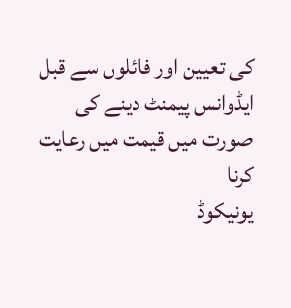کی تعیین اور فائلوں سے قبل ایڈوانس پیمنٹ دینے کی صورت میں قیمت میں رعایت کرنا
یونیکوڈ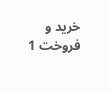خرید و فروخت 1